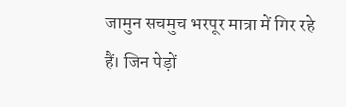जामुन सचमुच भरपूर मात्रा में गिर रहे हैं। जिन पेड़ों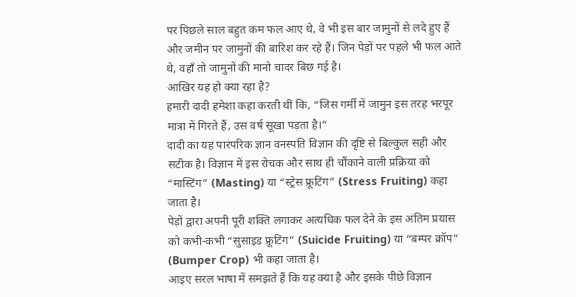पर पिछले साल बहुत कम फल आए थे, वे भी इस बार जामुनों से लदे हुए हैं और जमीन पर जामुनों की बारिश कर रहे हैं। जिन पेड़ों पर पहले भी फल आते थे, वहाँ तो जामुनों की मानो चादर बिछ गई है।
आखिर यह हो क्या रहा है?
हमारी दादी हमेशा कहा करती थीं कि, “जिस गर्मी में जामुन इस तरह भरपूर मात्रा में गिरते हैं, उस वर्ष सूखा पड़ता है।”
दादी का यह पारंपरिक ज्ञान वनस्पति विज्ञान की दृष्टि से बिल्कुल सही और सटीक है। विज्ञान में इस रोचक और साथ ही चौंकाने वाली प्रक्रिया को “मास्टिंग” (Masting) या “स्ट्रेस फ्रूटिंग” (Stress Fruiting) कहा जाता है।
पेड़ों द्वारा अपनी पूरी शक्ति लगाकर अत्यधिक फल देने के इस अंतिम प्रयास को कभी-कभी “सुसाइड फ्रूटिंग” (Suicide Fruiting) या “बम्पर क्रॉप” (Bumper Crop) भी कहा जाता है।
आइए सरल भाषा में समझते हैं कि यह क्या है और इसके पीछे विज्ञान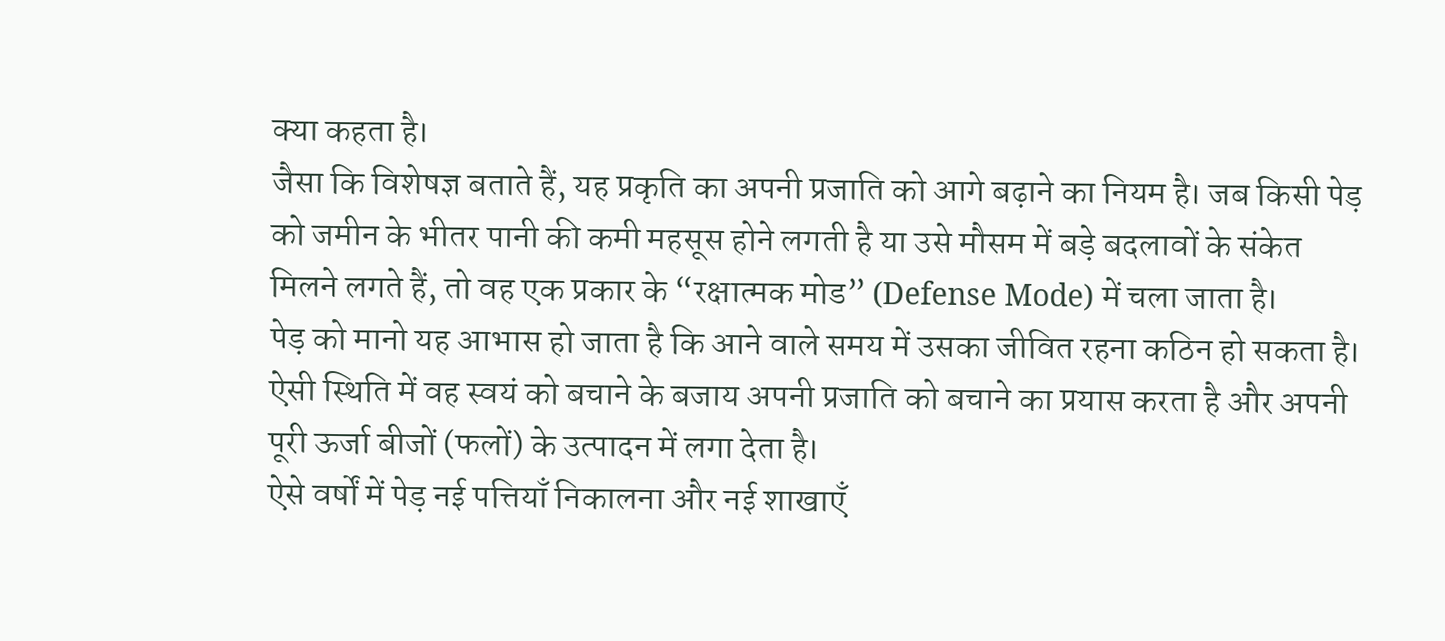क्या कहता है।
जैसा कि विशेषज्ञ बताते हैं, यह प्रकृति का अपनी प्रजाति को आगे बढ़ाने का नियम है। जब किसी पेड़ को जमीन के भीतर पानी की कमी महसूस होने लगती है या उसे मौसम में बड़े बदलावों के संकेत मिलने लगते हैं, तो वह एक प्रकार के “रक्षात्मक मोड” (Defense Mode) में चला जाता है।
पेड़ को मानो यह आभास हो जाता है कि आने वाले समय में उसका जीवित रहना कठिन हो सकता है। ऐसी स्थिति में वह स्वयं को बचाने के बजाय अपनी प्रजाति को बचाने का प्रयास करता है और अपनी पूरी ऊर्जा बीजों (फलों) के उत्पादन में लगा देता है।
ऐसे वर्षों में पेड़ नई पत्तियाँ निकालना और नई शाखाएँ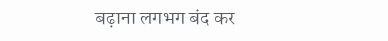बढ़ाना लगभग बंद कर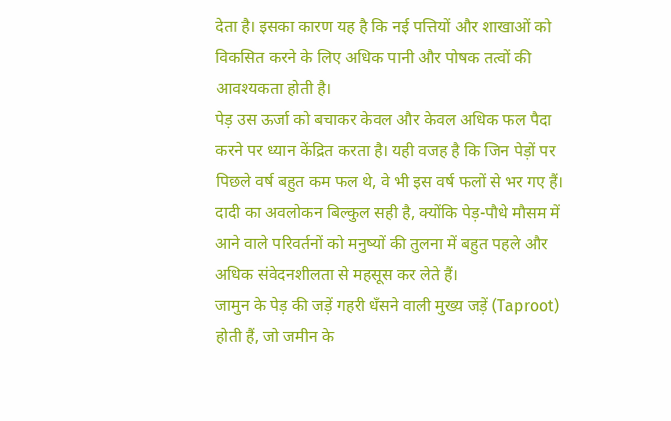देता है। इसका कारण यह है कि नई पत्तियों और शाखाओं को विकसित करने के लिए अधिक पानी और पोषक तत्वों की आवश्यकता होती है।
पेड़ उस ऊर्जा को बचाकर केवल और केवल अधिक फल पैदा करने पर ध्यान केंद्रित करता है। यही वजह है कि जिन पेड़ों पर पिछले वर्ष बहुत कम फल थे, वे भी इस वर्ष फलों से भर गए हैं।
दादी का अवलोकन बिल्कुल सही है, क्योंकि पेड़-पौधे मौसम में आने वाले परिवर्तनों को मनुष्यों की तुलना में बहुत पहले और अधिक संवेदनशीलता से महसूस कर लेते हैं।
जामुन के पेड़ की जड़ें गहरी धँसने वाली मुख्य जड़ें (Taproot) होती हैं, जो जमीन के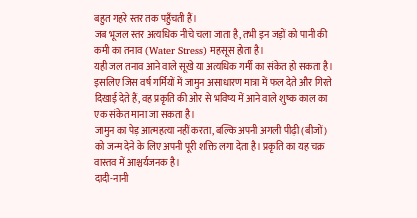बहुत गहरे स्तर तक पहुँचती हैं।
जब भूजल स्तर अत्यधिक नीचे चला जाता है, तभी इन जड़ों को पानी की कमी का तनाव (Water Stress) महसूस होता है।
यही जल तनाव आने वाले सूखे या अत्यधिक गर्मी का संकेत हो सकता है।
इसलिए जिस वर्ष गर्मियों में जामुन असाधारण मात्रा में फल देते और गिरते दिखाई देते हैं, वह प्रकृति की ओर से भविष्य में आने वाले शुष्क काल का एक संकेत माना जा सकता है।
जामुन का पेड़ आत्महत्या नहीं करता, बल्कि अपनी अगली पीढ़ी (बीजों) को जन्म देने के लिए अपनी पूरी शक्ति लगा देता है। प्रकृति का यह चक्र वास्तव में आश्चर्यजनक है।
दादी-नानी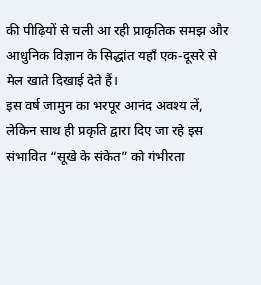की पीढ़ियों से चली आ रही प्राकृतिक समझ और आधुनिक विज्ञान के सिद्धांत यहाँ एक-दूसरे से मेल खाते दिखाई देते हैं।
इस वर्ष जामुन का भरपूर आनंद अवश्य लें, लेकिन साथ ही प्रकृति द्वारा दिए जा रहे इस संभावित “सूखे के संकेत” को गंभीरता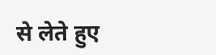से लेते हुए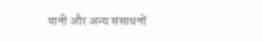पानी और अन्य संसाधनों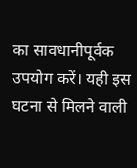का सावधानीपूर्वक उपयोग करें। यही इस घटना से मिलने वाली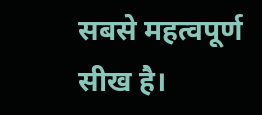सबसे महत्वपूर्ण सीख है।